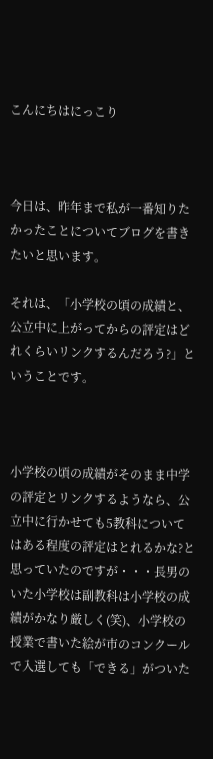こんにちはにっこり



今日は、昨年まで私が一番知りたかったことについてブログを書きたいと思います。

それは、「小学校の頃の成績と、公立中に上がってからの評定はどれくらいリンクするんだろう?」ということです。



小学校の頃の成績がそのまま中学の評定とリンクするようなら、公立中に行かせても5教科についてはある程度の評定はとれるかな?と思っていたのですが・・・長男のいた小学校は副教科は小学校の成績がかなり厳しく(笑)、小学校の授業で書いた絵が市のコンクールで入選しても「できる」がついた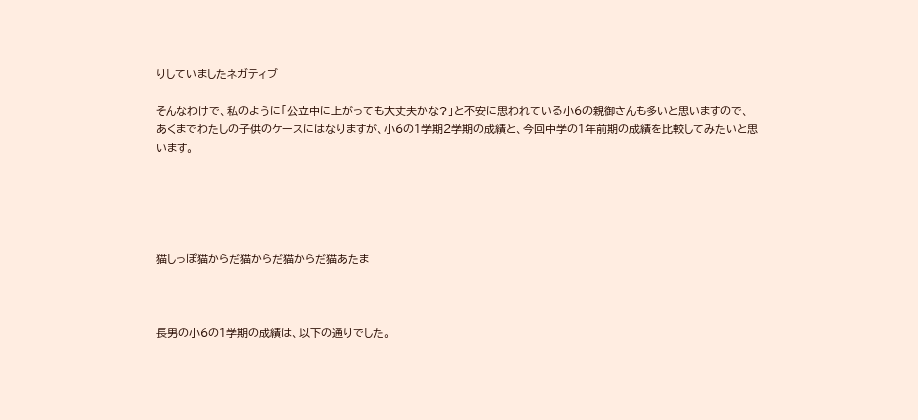りしていましたネガティブ

そんなわけで、私のように「公立中に上がっても大丈夫かな?」と不安に思われている小6の親御さんも多いと思いますので、あくまでわたしの子供のケースにはなりますが、小6の1学期2学期の成績と、今回中学の1年前期の成績を比較してみたいと思います。





猫しっぽ猫からだ猫からだ猫からだ猫あたま



長男の小6の1学期の成績は、以下の通りでした。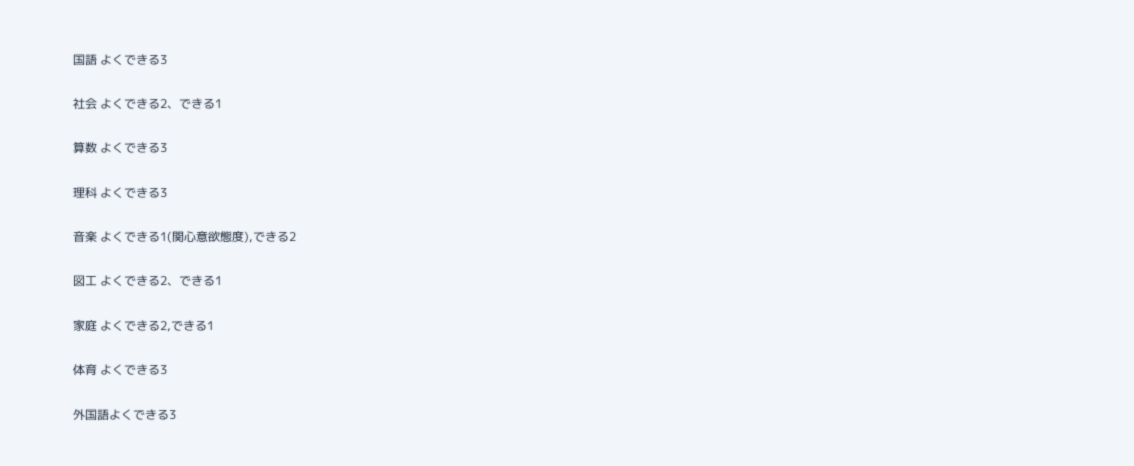国語 よくできる3

社会 よくできる2、できる1

算数 よくできる3

理科 よくできる3

音楽 よくできる1(関心意欲態度),できる2

図工 よくできる2、できる1

家庭 よくできる2,できる1

体育 よくできる3

外国語よくできる3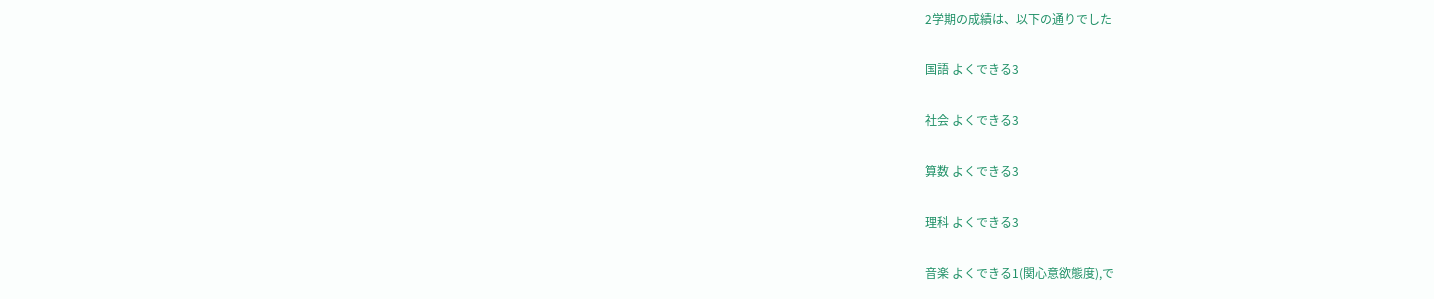2学期の成績は、以下の通りでした

国語 よくできる3

社会 よくできる3

算数 よくできる3

理科 よくできる3

音楽 よくできる1(関心意欲態度),で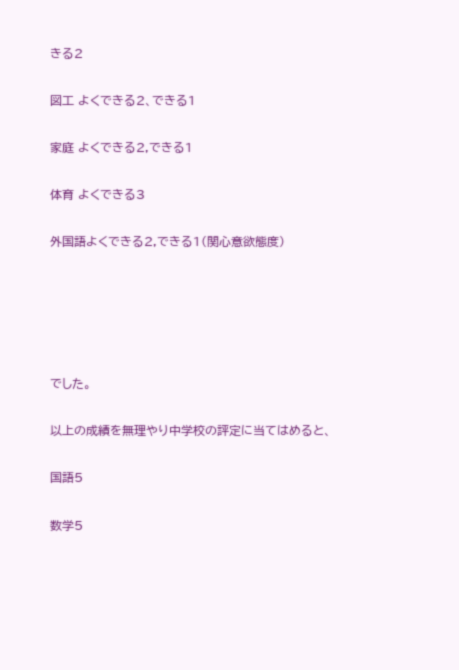きる2

図工 よくできる2、できる1

家庭 よくできる2,できる1

体育 よくできる3

外国語よくできる2,できる1(関心意欲態度)





でした。

以上の成績を無理やり中学校の評定に当てはめると、

国語5

数学5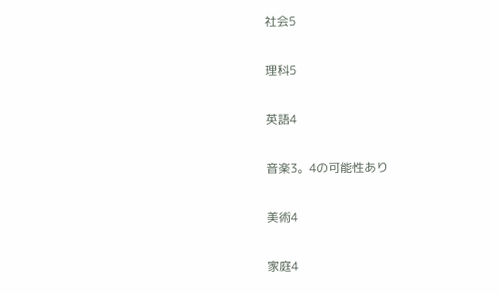社会5

理科5

英語4

音楽3。4の可能性あり

美術4

家庭4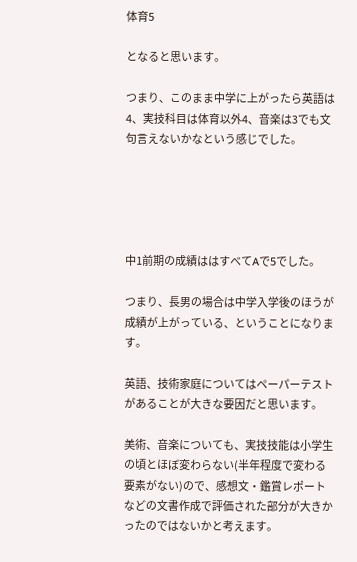体育5

となると思います。

つまり、このまま中学に上がったら英語は4、実技科目は体育以外4、音楽は3でも文句言えないかなという感じでした。





中1前期の成績ははすべてAで5でした。

つまり、長男の場合は中学入学後のほうが成績が上がっている、ということになります。

英語、技術家庭についてはペーパーテストがあることが大きな要因だと思います。

美術、音楽についても、実技技能は小学生の頃とほぼ変わらない(半年程度で変わる要素がない)ので、感想文・鑑賞レポートなどの文書作成で評価された部分が大きかったのではないかと考えます。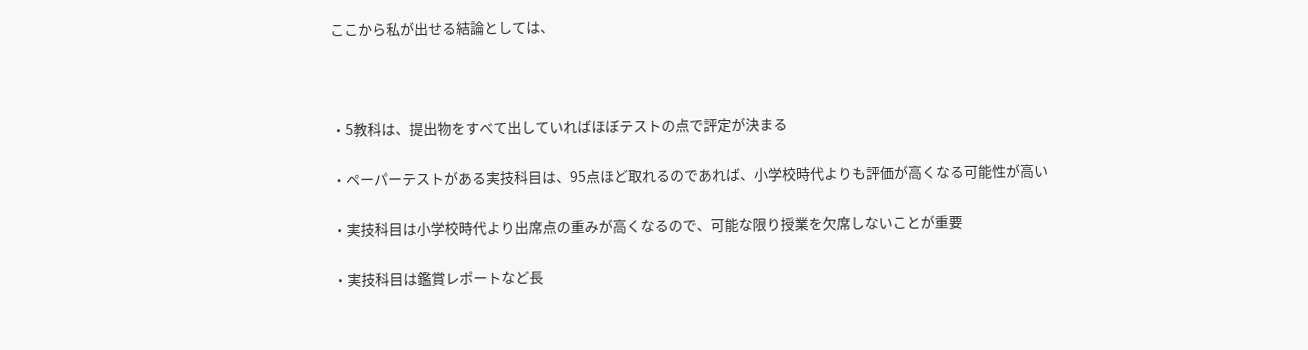ここから私が出せる結論としては、



・5教科は、提出物をすべて出していればほぼテストの点で評定が決まる

・ペーパーテストがある実技科目は、95点ほど取れるのであれば、小学校時代よりも評価が高くなる可能性が高い

・実技科目は小学校時代より出席点の重みが高くなるので、可能な限り授業を欠席しないことが重要

・実技科目は鑑賞レポートなど長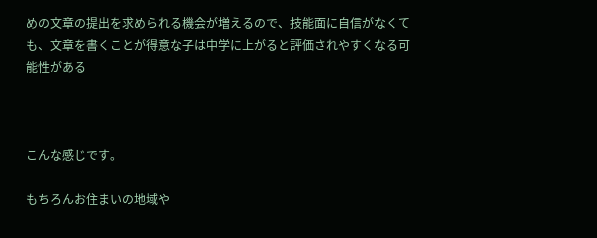めの文章の提出を求められる機会が増えるので、技能面に自信がなくても、文章を書くことが得意な子は中学に上がると評価されやすくなる可能性がある



こんな感じです。

もちろんお住まいの地域や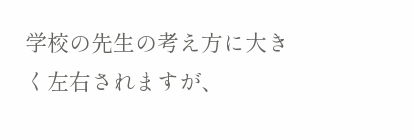学校の先生の考え方に大きく左右されますが、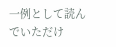一例として読んでいただけ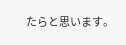たらと思います。